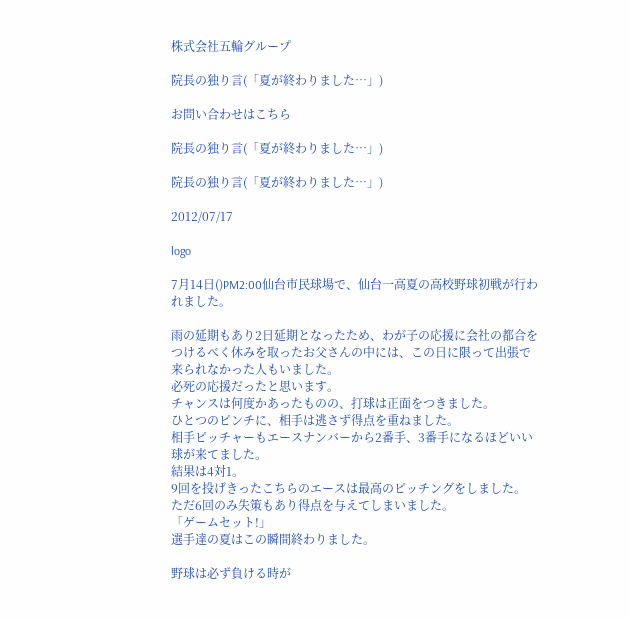株式会社五輪グループ

院長の独り言(「夏が終わりました…」)

お問い合わせはこちら

院長の独り言(「夏が終わりました…」)

院長の独り言(「夏が終わりました…」)

2012/07/17

logo

7月14日()PM2:00仙台市民球場で、仙台一高夏の高校野球初戦が行われました。

雨の延期もあり2日延期となったため、わが子の応援に会社の都合をつけるべく休みを取ったお父さんの中には、この日に限って出張で来られなかった人もいました。
必死の応援だったと思います。
チャンスは何度かあったものの、打球は正面をつきました。
ひとつのピンチに、相手は逃さず得点を重ねました。
相手ピッチャーもエースナンバーから2番手、3番手になるほどいい球が来てました。
結果は4対1。
9回を投げきったこちらのエースは最高のピッチングをしました。
ただ6回のみ失策もあり得点を与えてしまいました。
「ゲームセット!」
選手達の夏はこの瞬間終わりました。

野球は必ず負ける時が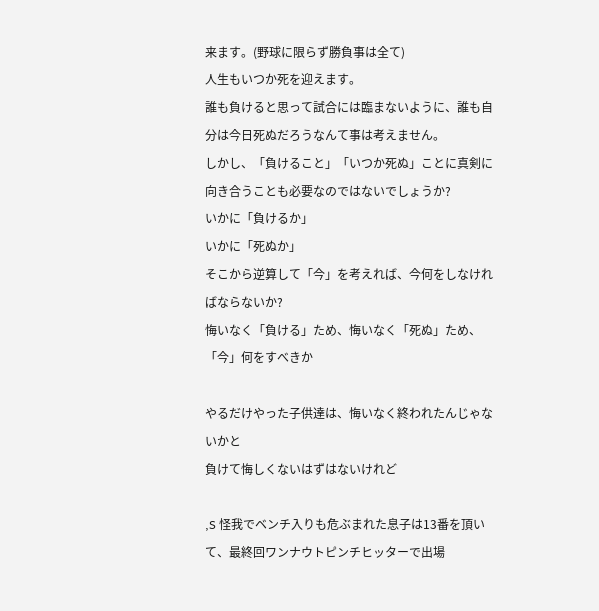来ます。(野球に限らず勝負事は全て)
人生もいつか死を迎えます。
誰も負けると思って試合には臨まないように、誰も自分は今日死ぬだろうなんて事は考えません。
しかし、「負けること」「いつか死ぬ」ことに真剣に向き合うことも必要なのではないでしょうか?
いかに「負けるか」
いかに「死ぬか」
そこから逆算して「今」を考えれば、今何をしなければならないか?
悔いなく「負ける」ため、悔いなく「死ぬ」ため、「今」何をすべきか

やるだけやった子供達は、悔いなく終われたんじゃないかと
負けて悔しくないはずはないけれど

,S 怪我でベンチ入りも危ぶまれた息子は13番を頂いて、最終回ワンナウトピンチヒッターで出場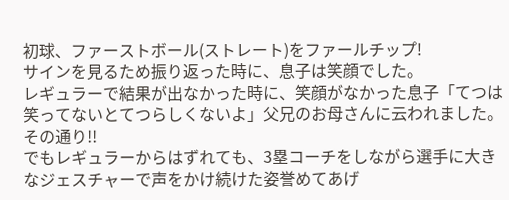初球、ファーストボール(ストレート)をファールチップ!
サインを見るため振り返った時に、息子は笑顔でした。
レギュラーで結果が出なかった時に、笑顔がなかった息子「てつは笑ってないとてつらしくないよ」父兄のお母さんに云われました。
その通り!!
でもレギュラーからはずれても、3塁コーチをしながら選手に大きなジェスチャーで声をかけ続けた姿誉めてあげ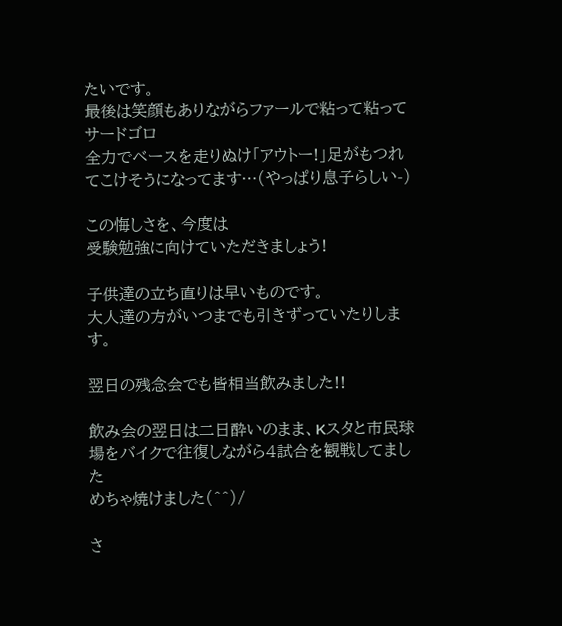たいです。
最後は笑顔もありながらファールで粘って粘ってサードゴロ
全力でベースを走りぬけ「アウトー!」足がもつれてこけそうになってます…(やっぱり息子らしい-)

この悔しさを、今度は
受験勉強に向けていただきましょう!

子供達の立ち直りは早いものです。
大人達の方がいつまでも引きずっていたりします。

翌日の残念会でも皆相当飲みました!!

飲み会の翌日は二日酔いのまま、Kスタと市民球場をバイクで往復しながら4試合を観戦してました
めちゃ焼けました(^^)/

さ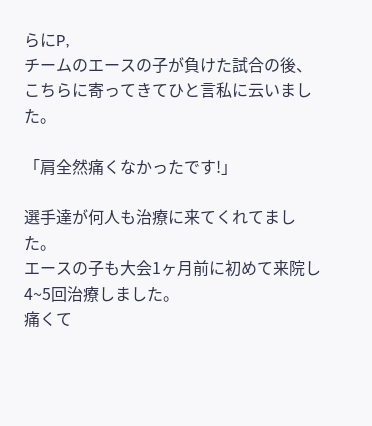らにP,
チームのエースの子が負けた試合の後、こちらに寄ってきてひと言私に云いました。

「肩全然痛くなかったです!」

選手達が何人も治療に来てくれてました。
エースの子も大会1ヶ月前に初めて来院し4~5回治療しました。
痛くて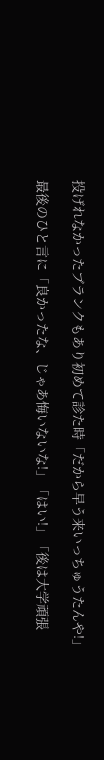投げれなかったブランクもあり初めて診た時「だから早う来いっちゅうたんや!」

最後のひと言に「良かったな、じゃあ悔いないな!」「はい!」「後は大学頑張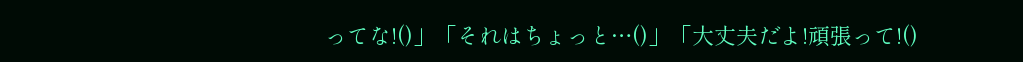ってな!()」「それはちょっと…()」「大丈夫だよ!頑張って!()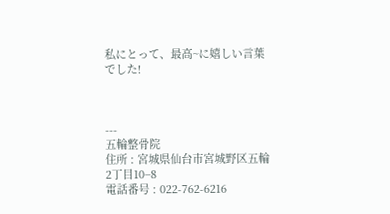私にとって、最高~に嬉しい言葉でした!



---
五輪整骨院
住所 : 宮城県仙台市宮城野区五輪2丁目10−8
電話番号 : 022-762-6216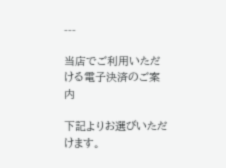---

当店でご利用いただける電子決済のご案内

下記よりお選びいただけます。